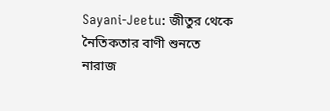Sayani-Jeetu: জীতুর থেকে নৈতিকতার বাণী শুনতে নারাজ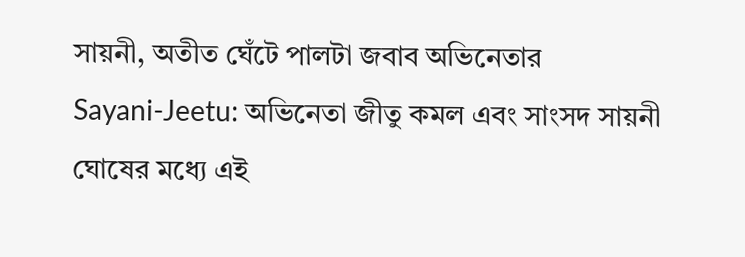সায়নী, অতীত ঘেঁটে পালটা জবাব অভিনেতার
Sayani-Jeetu: অভিনেতা জীতু কমল এবং সাংসদ সায়নী ঘোষের মধ্যে এই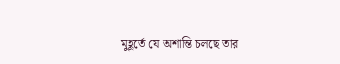মুহূর্তে যে অশান্তি চলছে তার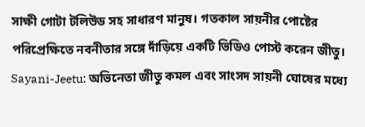সাক্ষী গোটা টলিউড সহ সাধারণ মানুষ। গতকাল সায়নীর পোষ্টের পরিপ্রেক্ষিতে নবনীতার সঙ্গে দাঁড়িয়ে একটি ভিডিও পোস্ট করেন জীতু।
Sayani-Jeetu: অভিনেতা জীতু কমল এবং সাংসদ সায়নী ঘোষের মধ্যে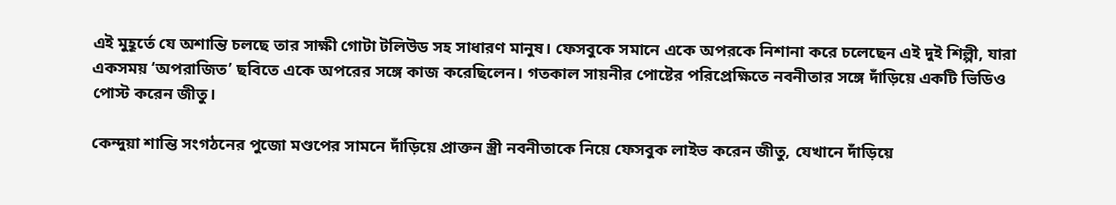এই মুহূর্তে যে অশান্তি চলছে তার সাক্ষী গোটা টলিউড সহ সাধারণ মানুষ। ফেসবুকে সমানে একে অপরকে নিশানা করে চলেছেন এই দুই শিল্পী, যারা একসময় ‘অপরাজিত’ ছবিতে একে অপরের সঙ্গে কাজ করেছিলেন। গতকাল সায়নীর পোষ্টের পরিপ্রেক্ষিতে নবনীতার সঙ্গে দাঁড়িয়ে একটি ভিডিও পোস্ট করেন জীতু।

কেন্দুয়া শান্তি সংগঠনের পুজো মণ্ডপের সামনে দাঁড়িয়ে প্রাক্তন স্ত্রী নবনীতাকে নিয়ে ফেসবুক লাইভ করেন জীতু, যেখানে দাঁড়িয়ে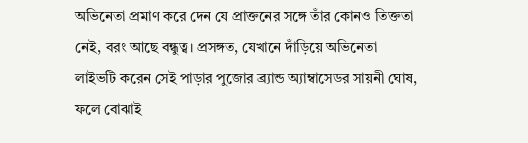অভিনেতা প্রমাণ করে দেন যে প্রাক্তনের সঙ্গে তাঁর কোনও তিক্ততা নেই, বরং আছে বন্ধুত্ব। প্রসঙ্গত, যেখানে দাঁড়িয়ে অভিনেতা লাইভটি করেন সেই পাড়ার পুজোর ব্র্যান্ড অ্যাম্বাসেডর সায়নী ঘোষ, ফলে বোঝাই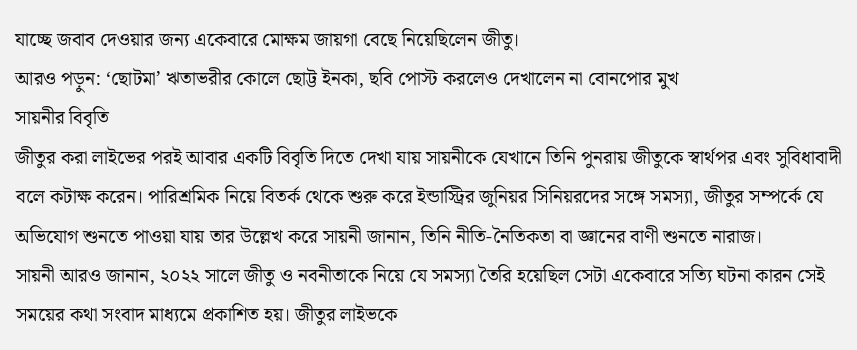যাচ্ছে জবাব দেওয়ার জন্য একেবারে মোক্ষম জায়গা বেছে নিয়েছিলেন জীতু।
আরও পড়ুন: ‘ছোটমা’ ঋতাভরীর কোলে ছোট্ট ইনকা, ছবি পোস্ট করলেও দেখালেন না বোনপোর মুখ
সায়নীর বিবৃতি
জীতুর করা লাইভের পরই আবার একটি বিবৃতি দিতে দেখা যায় সায়নীকে যেখানে তিনি পুনরায় জীতুকে স্বার্থপর এবং সুবিধাবাদী বলে কটাক্ষ করেন। পারিশ্রমিক নিয়ে বিতর্ক থেকে শুরু করে ইন্ডাস্ট্রির জুনিয়র সিনিয়রদের সঙ্গে সমস্যা, জীতুর সম্পর্কে যে অভিযোগ শুনতে পাওয়া যায় তার উল্লেখ করে সায়নী জানান, তিনি নীতি-নৈতিকতা বা জ্ঞানের বাণী শুনতে নারাজ।
সায়নী আরও জানান, ২০২২ সালে জীতু ও নবনীতাকে নিয়ে যে সমস্যা তৈরি হয়েছিল সেটা একেবারে সত্যি ঘটনা কারন সেই সময়ের কথা সংবাদ মাধ্যমে প্রকাশিত হয়। জীতুর লাইভকে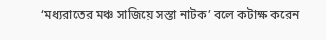‘মধ্যরাতের মঞ্চ সাজিয়ে সস্তা নাটক’ বলে কটাক্ষ করেন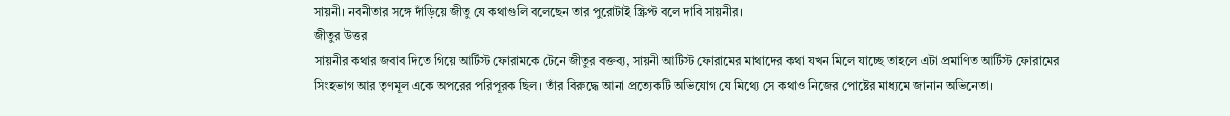সায়নী। নবনীতার সঙ্গে দাঁড়িয়ে জীতু যে কথাগুলি বলেছেন তার পুরোটাই স্ক্রিপ্ট বলে দাবি সায়নীর।
জীতুর উত্তর
সায়নীর কথার জবাব দিতে গিয়ে আর্টিস্ট ফোরামকে টেনে জীতুর বক্তব্য, সায়নী আর্টিস্ট ফোরামের মাথাদের কথা যখন মিলে যাচ্ছে তাহলে এটা প্রমাণিত আর্টিস্ট ফোরামের সিংহভাগ আর তৃণমূল একে অপরের পরিপূরক ছিল। তাঁর বিরুদ্ধে আনা প্রত্যেকটি অভিযোগ যে মিথ্যে সে কথাও নিজের পোষ্টের মাধ্যমে জানান অভিনেতা।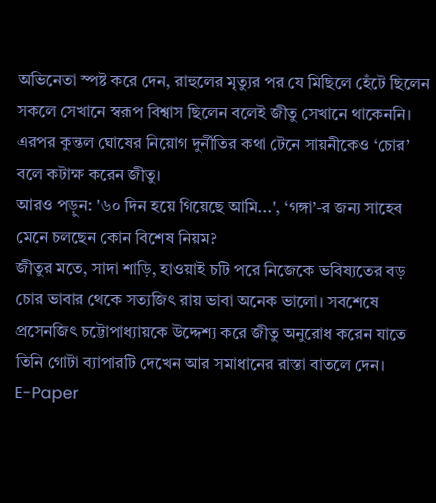অভিনেতা স্পষ্ট করে দেন, রাহুলের মৃত্যুর পর যে মিছিলে হেঁটে ছিলেন সকলে সেখানে স্বরূপ বিশ্বাস ছিলেন বলেই জীতু সেখানে থাকেননি। এরপর কুন্তল ঘোষের নিয়োগ দুর্নীতির কথা টেনে সায়নীকেও ‘চোর’ বলে কটাক্ষ করেন জীতু।
আরও পড়ুন: '৬০ দিন হয়ে গিয়েছে আমি...', ‘গঙ্গা’-র জন্য সাহেব মেনে চলছেন কোন বিশেষ নিয়ম?
জীতুর মতে, সাদা শাড়ি, হাওয়াই চটি পরে নিজেকে ভবিষ্যতের বড় চোর ভাবার থেকে সত্যজিৎ রায় ভাবা অনেক ভালো। সবশেষে প্রসেনজিৎ চট্টোপাধ্যায়কে উদ্দেশ্য করে জীতু অনুরোধ করেন যাতে তিনি গোটা ব্যাপারটি দেখেন আর সমাধানের রাস্তা বাতলে দেন।
E-Paper